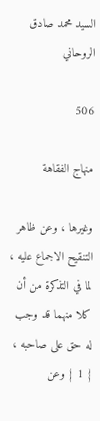السيد محمد صادق الروحاني

506

منهاج الفقاهة

وغيرها ، وعن ظاهر التنقيح الاجماع عليه ، لما في التذكرة من أن كلا منهما قد وجب له حق على صاحبه ، { 1 } وعن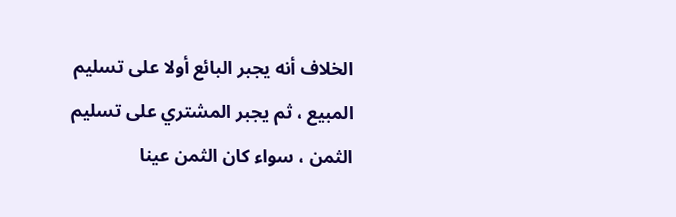الخلاف أنه يجبر البائع أولا على تسليم المبيع ، ثم يجبر المشتري على تسليم الثمن ، سواء كان الثمن عينا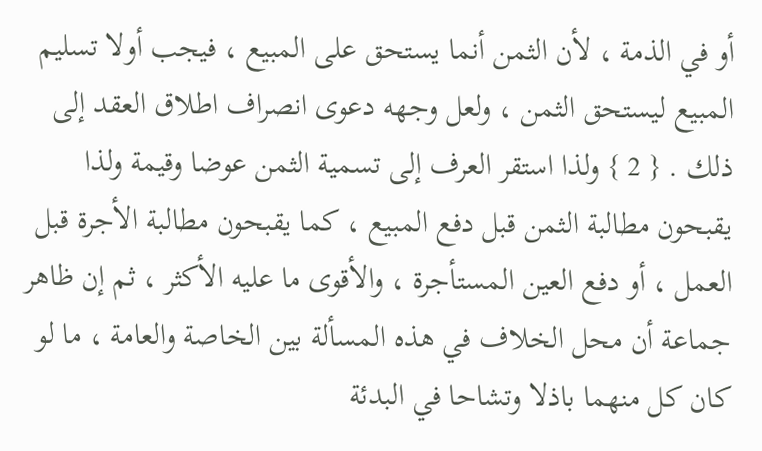أو في الذمة ، لأن الثمن أنما يستحق على المبيع ، فيجب أولا تسليم المبيع ليستحق الثمن ، ولعل وجهه دعوى انصراف اطلاق العقد إلى ذلك . { 2 } ولذا استقر العرف إلى تسمية الثمن عوضا وقيمة ولذا يقبحون مطالبة الثمن قبل دفع المبيع ، كما يقبحون مطالبة الأجرة قبل العمل ، أو دفع العين المستأجرة ، والأقوى ما عليه الأكثر ، ثم إن ظاهر جماعة أن محل الخلاف في هذه المسألة بين الخاصة والعامة ، ما لو كان كل منهما باذلا وتشاحا في البدئة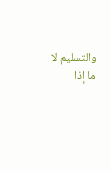والتسليم لا ما إذا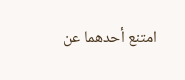امتنع أحدهما عن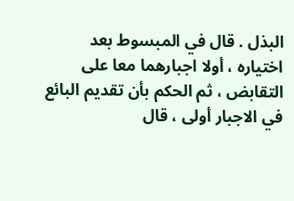البذل . قال في المبسوط بعد اختياره ، أولا اجبارهما معا على التقابض ، ثم الحكم بأن تقديم البائع في الاجبار أولى ، قال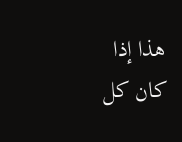هذا إذا كان كل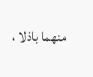منهما باذلا ،